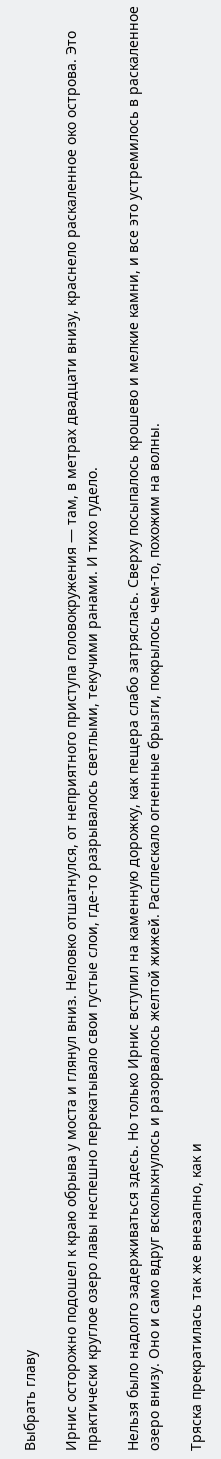Выбрать главу

Ирнис осторожно подошел к краю обрыва у моста и глянул вниз. Неловко отшатнулся, от неприятного приступа головокружения — там, в метрах двадцати внизу, краснело раскаленное око острова. Это практически круглое озеро лавы неспешно перекатывало свои густые слои, где-то разрывалось светлыми, текучими ранами. И тихо гудело.

Нельзя было надолго задерживаться здесь. Но только Ирнис вступил на каменную дорожку, как пещера слабо затряслась. Сверху посыпалось крошево и мелкие камни, и все это устремилось в раскаленное озеро внизу. Оно и само вдруг всколыхнулось и разорвалось желтой жижей. Расплескало огненные брызги, покрылось чем-то, похожим на волны.

Тряска прекратилась так же внезапно, как и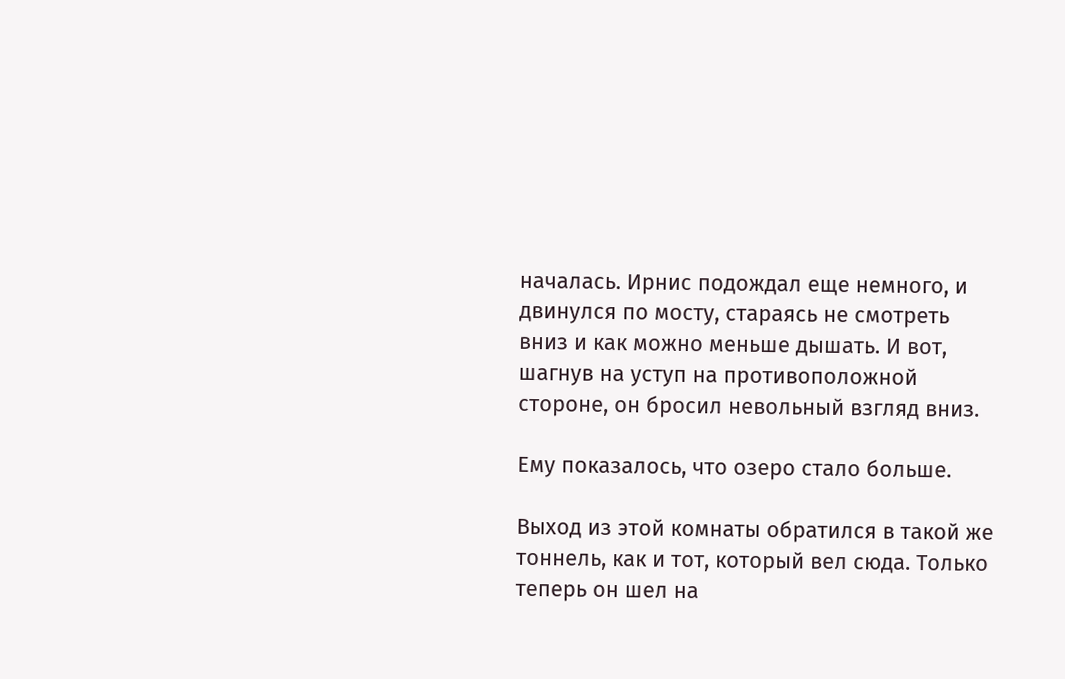началась. Ирнис подождал еще немного, и двинулся по мосту, стараясь не смотреть вниз и как можно меньше дышать. И вот, шагнув на уступ на противоположной стороне, он бросил невольный взгляд вниз.

Ему показалось, что озеро стало больше.

Выход из этой комнаты обратился в такой же тоннель, как и тот, который вел сюда. Только теперь он шел на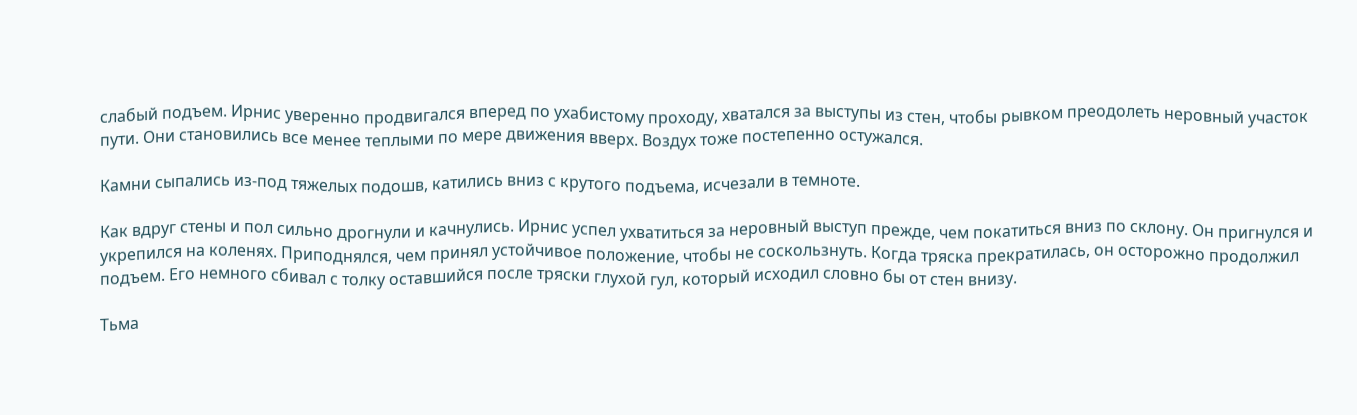слабый подъем. Ирнис уверенно продвигался вперед по ухабистому проходу, хватался за выступы из стен, чтобы рывком преодолеть неровный участок пути. Они становились все менее теплыми по мере движения вверх. Воздух тоже постепенно остужался.

Камни сыпались из-под тяжелых подошв, катились вниз с крутого подъема, исчезали в темноте.

Как вдруг стены и пол сильно дрогнули и качнулись. Ирнис успел ухватиться за неровный выступ прежде, чем покатиться вниз по склону. Он пригнулся и укрепился на коленях. Приподнялся, чем принял устойчивое положение, чтобы не соскользнуть. Когда тряска прекратилась, он осторожно продолжил подъем. Его немного сбивал с толку оставшийся после тряски глухой гул, который исходил словно бы от стен внизу.

Тьма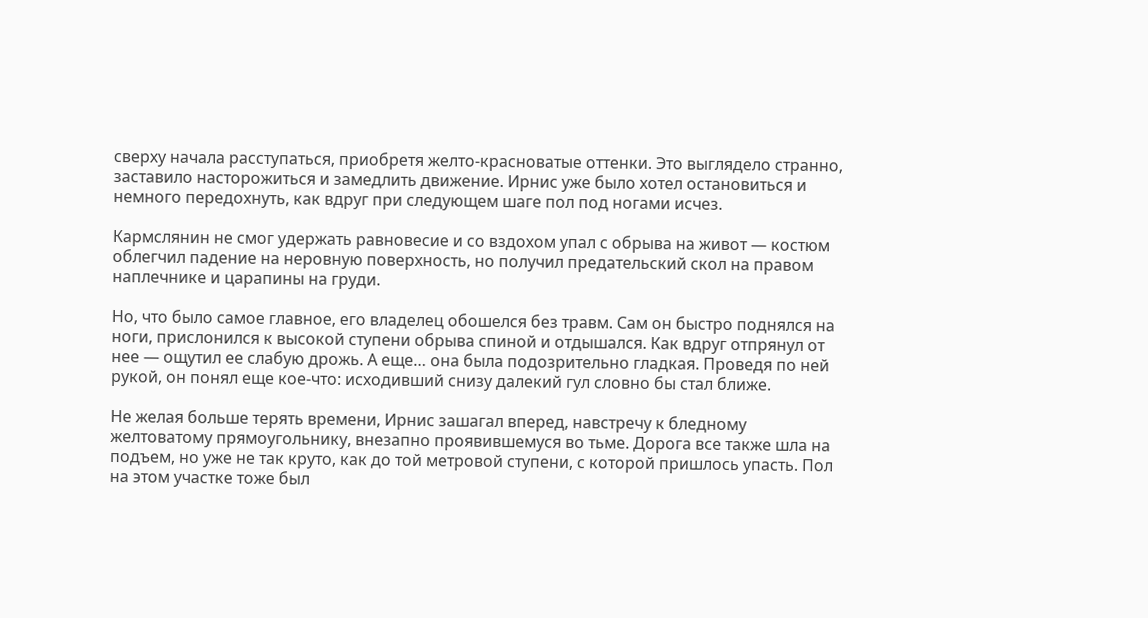сверху начала расступаться, приобретя желто-красноватые оттенки. Это выглядело странно, заставило насторожиться и замедлить движение. Ирнис уже было хотел остановиться и немного передохнуть, как вдруг при следующем шаге пол под ногами исчез.

Кармслянин не смог удержать равновесие и со вздохом упал с обрыва на живот — костюм облегчил падение на неровную поверхность, но получил предательский скол на правом наплечнике и царапины на груди.

Но, что было самое главное, его владелец обошелся без травм. Сам он быстро поднялся на ноги, прислонился к высокой ступени обрыва спиной и отдышался. Как вдруг отпрянул от нее — ощутил ее слабую дрожь. А еще… она была подозрительно гладкая. Проведя по ней рукой, он понял еще кое-что: исходивший снизу далекий гул словно бы стал ближе.

Не желая больше терять времени, Ирнис зашагал вперед, навстречу к бледному желтоватому прямоугольнику, внезапно проявившемуся во тьме. Дорога все также шла на подъем, но уже не так круто, как до той метровой ступени, с которой пришлось упасть. Пол на этом участке тоже был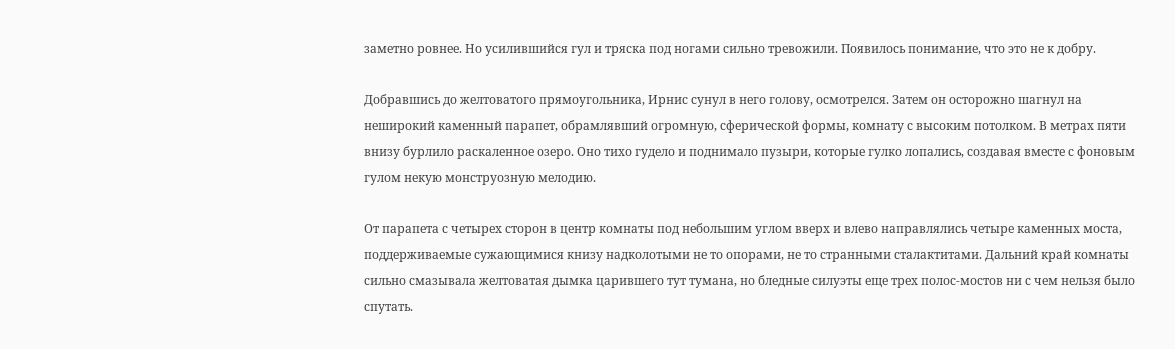заметно ровнее. Но усилившийся гул и тряска под ногами сильно тревожили. Появилось понимание, что это не к добру.

Добравшись до желтоватого прямоугольника, Ирнис сунул в него голову, осмотрелся. Затем он осторожно шагнул на неширокий каменный парапет, обрамлявший огромную, сферической формы, комнату с высоким потолком. В метрах пяти внизу бурлило раскаленное озеро. Оно тихо гудело и поднимало пузыри, которые гулко лопались, создавая вместе с фоновым гулом некую монструозную мелодию.

От парапета с четырех сторон в центр комнаты под небольшим углом вверх и влево направлялись четыре каменных моста, поддерживаемые сужающимися книзу надколотыми не то опорами, не то странными сталактитами. Дальний край комнаты сильно смазывала желтоватая дымка царившего тут тумана, но бледные силуэты еще трех полос-мостов ни с чем нельзя было спутать.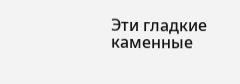Эти гладкие каменные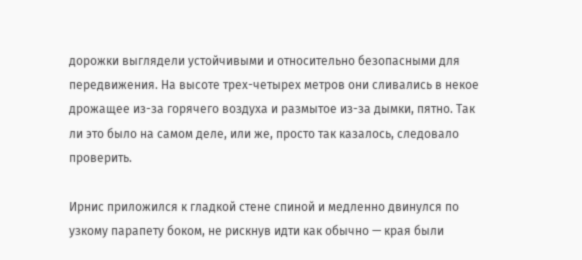дорожки выглядели устойчивыми и относительно безопасными для передвижения. На высоте трех-четырех метров они сливались в некое дрожащее из-за горячего воздуха и размытое из-за дымки, пятно. Так ли это было на самом деле, или же, просто так казалось, следовало проверить.

Ирнис приложился к гладкой стене спиной и медленно двинулся по узкому парапету боком, не рискнув идти как обычно — края были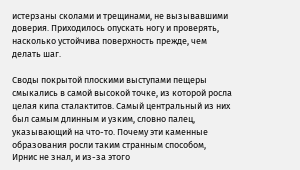истерзаны сколами и трещинами, не вызывавшими доверия. Приходилось опускать ногу и проверять, насколько устойчива поверхность прежде, чем делать шаг.

Своды покрытой плоскими выступами пещеры смыкались в самой высокой точке, из которой росла целая кипа сталактитов. Самый центральный из них был самым длинным и узким, словно палец, указывающий на что-то. Почему эти каменные образования росли таким странным способом, Ирнис не знал, и из-за этого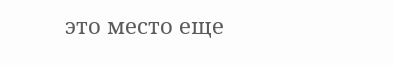это место еще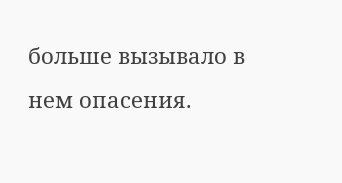больше вызывало в нем опасения.